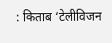: किताब ‘टेलीविजन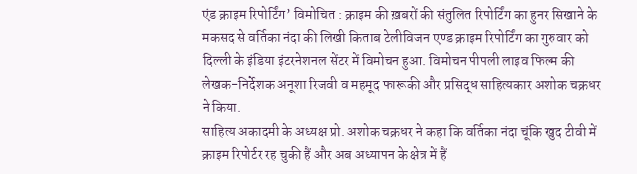एंड क्राइम रिपोर्टिंग’ विमोचित : क्राइम की ख़बरों की संतुलित रिपोर्टिंग का हुनर सिखाने के मकसद से वर्तिका नंदा की लिखी किताब टेलीविजन एण्ड क्राइम रिपोर्टिंग का गुरुवार को दिल्ली के इंडिया इंटरनेशनल सेंटर में विमोचन हुआ. विमोचन पीपली लाइव फिल्म की लेखक-निर्देशक अनूशा रिजवी व महमूद फारूकी और प्रसिद्ध साहित्यकार अशोक चक्रधर ने किया.
साहित्य अकादमी के अध्यक्ष प्रो. अशोक चक्रधर ने कहा कि वर्तिका नंदा चूंकि खुद टीवी में क्राइम रिपोर्टर रह चुकी हैं और अब अध्यापन के क्षेत्र में हैं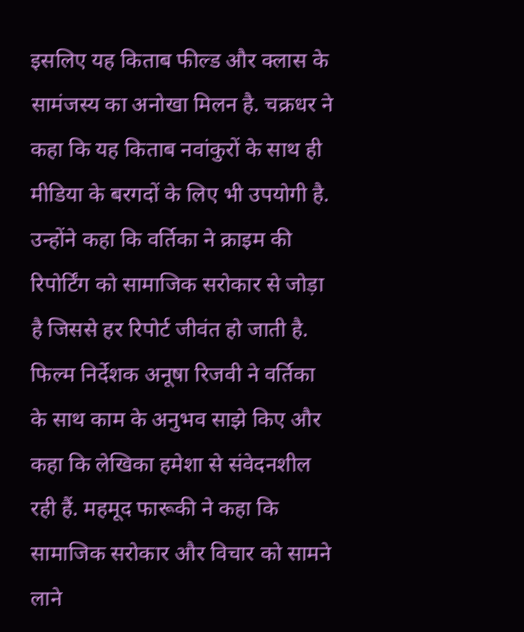इसलिए यह किताब फील्ड और क्लास के सामंजस्य का अनोखा मिलन है. चक्रधर ने कहा कि यह किताब नवांकुरों के साथ ही मीडिया के बरगदों के लिए भी उपयोगी है. उन्होंने कहा कि वर्तिका ने क्राइम की रिपोर्टिंग को सामाजिक सरोकार से जोड़ा है जिससे हर रिपोर्ट जीवंत हो जाती है.
फिल्म निर्देशक अनूषा रिजवी ने वर्तिका के साथ काम के अनुभव साझे किए और कहा कि लेखिका हमेशा से संवेदनशील रही हैं. महमूद फारूकी ने कहा कि सामाजिक सरोकार और विचार को सामने लाने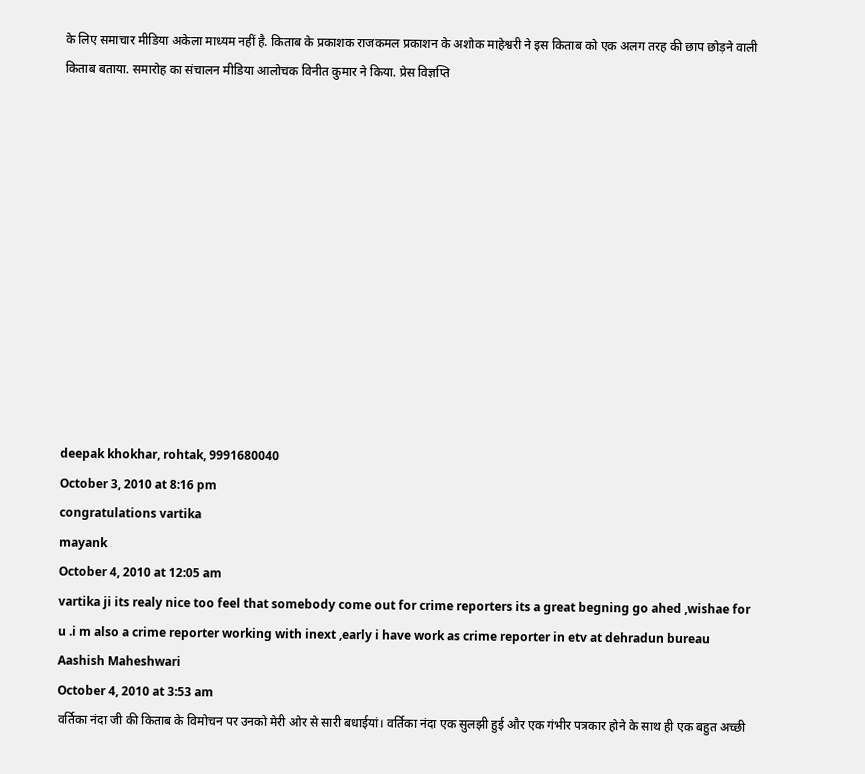के लिए समाचार मीडिया अकेला माध्यम नहीं है. किताब के प्रकाशक राजकमल प्रकाशन के अशोक माहेश्वरी ने इस किताब को एक अलग तरह की छाप छोड़ने वाली किताब बताया. समारोह का संचालन मीडिया आलोचक विनीत कुमार ने किया. प्रेस विज्ञप्ति












deepak khokhar, rohtak, 9991680040
October 3, 2010 at 8:16 pm
congratulations vartika
mayank
October 4, 2010 at 12:05 am
vartika ji its realy nice too feel that somebody come out for crime reporters its a great begning go ahed ,wishae for u .i m also a crime reporter working with inext ,early i have work as crime reporter in etv at dehradun bureau
Aashish Maheshwari
October 4, 2010 at 3:53 am
वर्तिका नंदा जी की किताब के विमोचन पर उनको मेरी ओर से सारी बधाईयां। वर्तिका नंदा एक सुलझी हुई और एक गंभीर पत्रकार होने के साथ ही एक बहुत अच्छी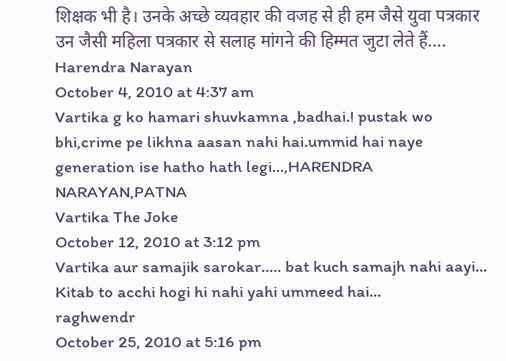शिक्षक भी है। उनके अच्छे व्यवहार की वजह से ही हम जैसे युवा पत्रकार उन जैसी महिला पत्रकार से सलाह मांगने की हिम्मत जुटा लेते हैं….
Harendra Narayan
October 4, 2010 at 4:37 am
Vartika g ko hamari shuvkamna ,badhai.! pustak wo bhi,crime pe likhna aasan nahi hai.ummid hai naye generation ise hatho hath legi…,HARENDRA NARAYAN,PATNA
Vartika The Joke
October 12, 2010 at 3:12 pm
Vartika aur samajik sarokar….. bat kuch samajh nahi aayi… Kitab to acchi hogi hi nahi yahi ummeed hai…
raghwendr
October 25, 2010 at 5:16 pm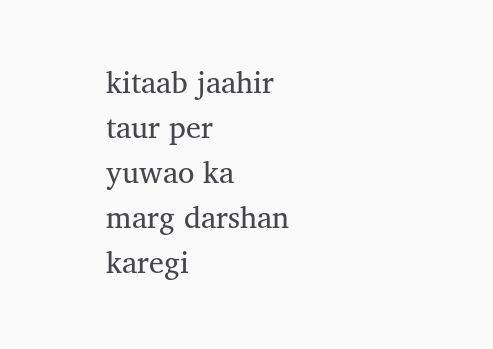kitaab jaahir taur per yuwao ka marg darshan karegi